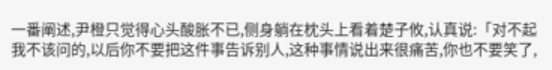一番阐述,尹橙只觉得心头酸胀不已,侧身躺在枕头上看着楚子攸,认真说:「对不起我不该问的,以后你不要把这件事告诉别人,这种事情说出来很痛苦,你也不要笑了,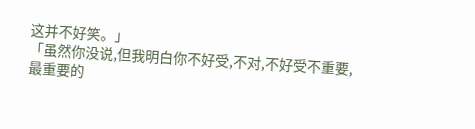这并不好笑。」
「虽然你没说,但我明白你不好受,不对,不好受不重要,最重要的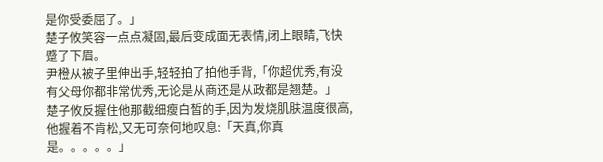是你受委屈了。」
楚子攸笑容一点点凝固,最后变成面无表情,闭上眼睛,飞快蹙了下眉。
尹橙从被子里伸出手,轻轻拍了拍他手背,「你超优秀,有没有父母你都非常优秀,无论是从商还是从政都是翘楚。」
楚子攸反握住他那截细瘦白皙的手,因为发烧肌肤温度很高,他握着不肯松,又无可奈何地叹息:「天真,你真是。。。。。」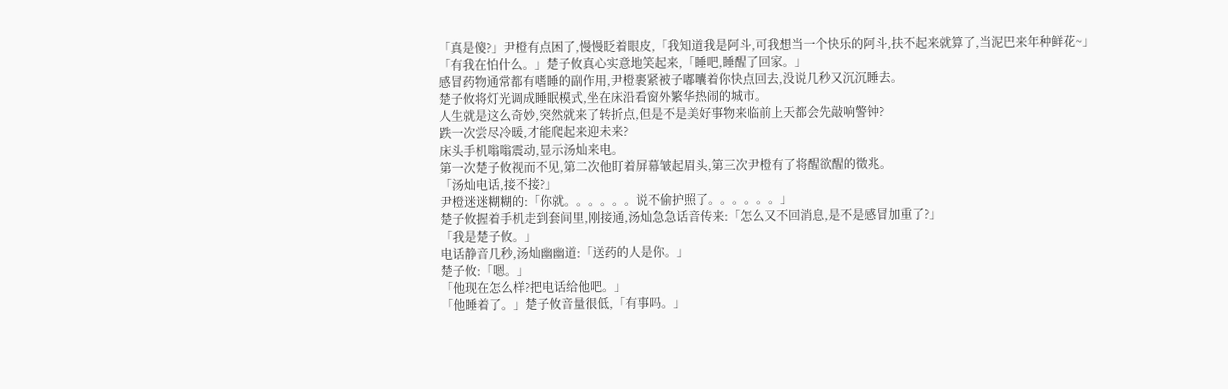「真是傻?」尹橙有点困了,慢慢眨着眼皮,「我知道我是阿斗,可我想当一个快乐的阿斗,扶不起来就算了,当泥巴来年种鲜花~」
「有我在怕什么。」楚子攸真心实意地笑起来,「睡吧,睡醒了回家。」
感冒药物通常都有嗜睡的副作用,尹橙裹紧被子嘟囔着你快点回去,没说几秒又沉沉睡去。
楚子攸将灯光调成睡眠模式,坐在床沿看窗外繁华热闹的城市。
人生就是这么奇妙,突然就来了转折点,但是不是美好事物来临前上天都会先敲响警钟?
跌一次尝尽冷暖,才能爬起来迎未来?
床头手机嗡嗡震动,显示汤灿来电。
第一次楚子攸视而不见,第二次他盯着屏幕皱起眉头,第三次尹橙有了将醒欲醒的徵兆。
「汤灿电话,接不接?」
尹橙迷迷糊糊的:「你就。。。。。。说不偷护照了。。。。。。」
楚子攸握着手机走到套间里,刚接通,汤灿急急话音传来:「怎么又不回消息,是不是感冒加重了?」
「我是楚子攸。」
电话静音几秒,汤灿幽幽道:「送药的人是你。」
楚子攸:「嗯。」
「他现在怎么样?把电话给他吧。」
「他睡着了。」楚子攸音量很低,「有事吗。」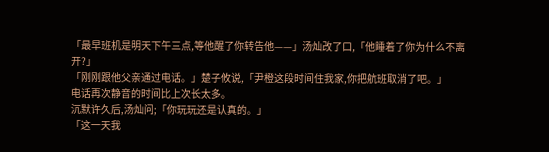「最早班机是明天下午三点,等他醒了你转告他——」汤灿改了口,「他睡着了你为什么不离开?」
「刚刚跟他父亲通过电话。」楚子攸说,「尹橙这段时间住我家,你把航班取消了吧。」
电话再次静音的时间比上次长太多。
沉默许久后,汤灿问;「你玩玩还是认真的。」
「这一天我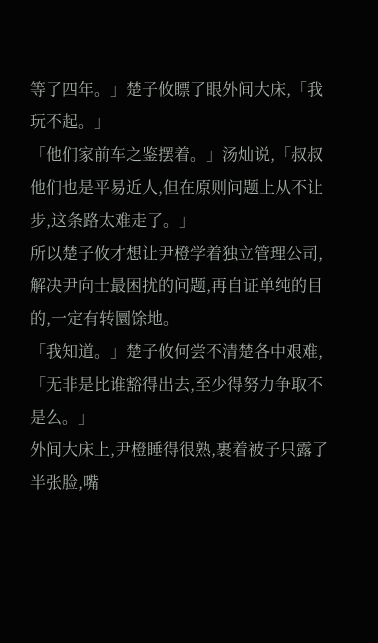等了四年。」楚子攸瞟了眼外间大床,「我玩不起。」
「他们家前车之鉴摆着。」汤灿说,「叔叔他们也是平易近人,但在原则问题上从不让步,这条路太难走了。」
所以楚子攸才想让尹橙学着独立管理公司,解决尹向士最困扰的问题,再自证单纯的目的,一定有转圜馀地。
「我知道。」楚子攸何尝不清楚各中艰难,「无非是比谁豁得出去,至少得努力争取不是么。」
外间大床上,尹橙睡得很熟,裹着被子只露了半张脸,嘴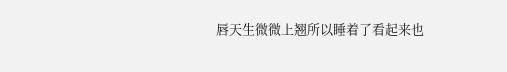唇天生微微上翘所以睡着了看起来也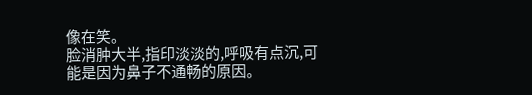像在笑。
脸消肿大半,指印淡淡的,呼吸有点沉,可能是因为鼻子不通畅的原因。